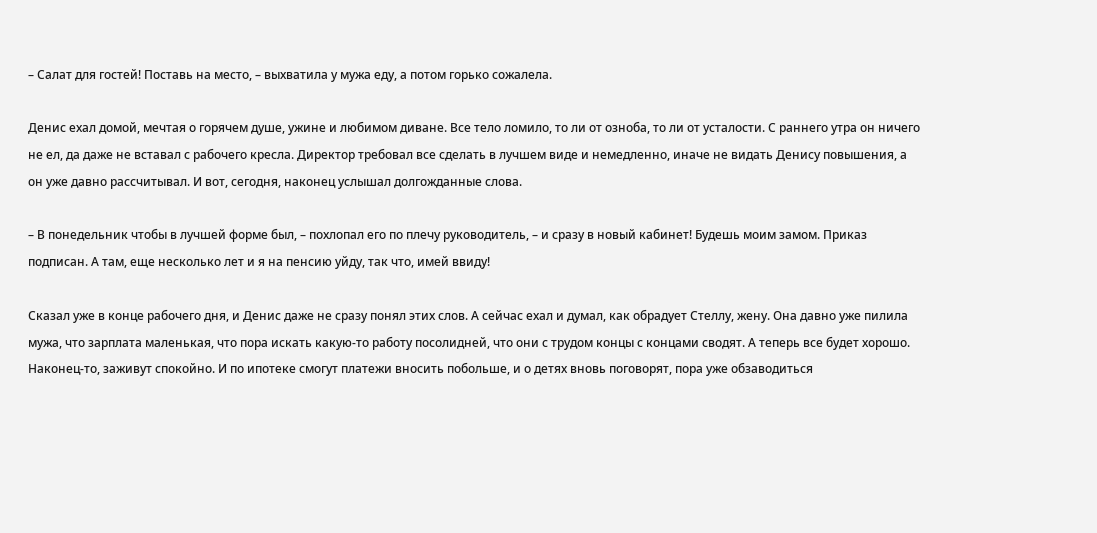– Салат для гостей! Поставь на место, – выхватила у мужа еду, а потом горько сожалела.

Денис ехал домой, мечтая о горячем душе, ужине и любимом диване. Все тело ломило, то ли от озноба, то ли от усталости. С раннего утра он ничего не ел, да даже не вставал с рабочего кресла. Директор требовал все сделать в лучшем виде и немедленно, иначе не видать Денису повышения, а он уже давно рассчитывал. И вот, сегодня, наконец услышал долгожданные слова.

– В понедельник чтобы в лучшей форме был, – похлопал его по плечу руководитель, – и сразу в новый кабинет! Будешь моим замом. Приказ подписан. А там, еще несколько лет и я на пенсию уйду, так что, имей ввиду!

Сказал уже в конце рабочего дня, и Денис даже не сразу понял этих слов. А сейчас ехал и думал, как обрадует Стеллу, жену. Она давно уже пилила мужа, что зарплата маленькая, что пора искать какую-то работу посолидней, что они с трудом концы с концами сводят. А теперь все будет хорошо. Наконец-то, заживут спокойно. И по ипотеке смогут платежи вносить побольше, и о детях вновь поговорят, пора уже обзаводиться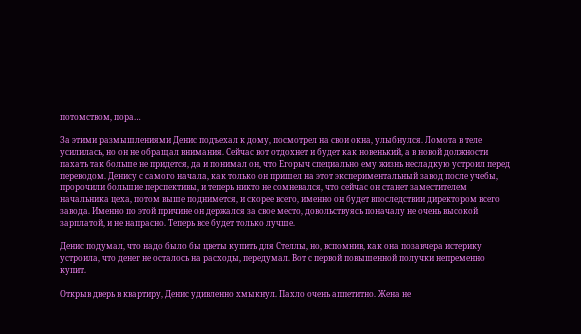потомством, пора…

За этими размышлениями Денис подъехал к дому, посмотрел на свои окна, улыбнулся. Ломота в теле усилилась, но он не обращал внимания. Сейчас вот отдохнет и будет как новенький, а в новой должности пахать так больше не придется, да и понимал он, что Егорыч специально ему жизнь несладкую устроил перед переводом. Денису с самого начала, как только он пришел на этот экспериментальный завод после учебы, пророчили большие перспективы, и теперь никто не сомневался, что сейчас он станет заместителем начальника цеха, потом выше поднимется, и скорее всего, именно он будет впоследствии директором всего завода. Именно по этой причине он держался за свое место, довольствуясь поначалу не очень высокой зарплатой, и не напрасно. Теперь все будет только лучше.

Денис подумал, что надо было бы цветы купить для Стеллы, но, вспомнив, как она позавчера истерику устроила, что денег не осталось на расходы, передумал. Вот с первой повышенной получки непременно купит.

Открыв дверь в квартиру, Денис удивленно хмыкнул. Пахло очень аппетитно. Жена не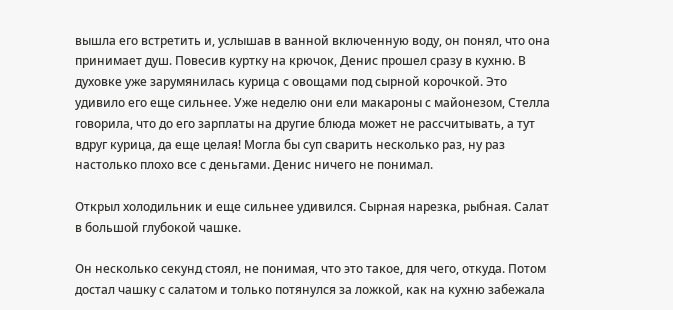вышла его встретить и, услышав в ванной включенную воду, он понял, что она принимает душ. Повесив куртку на крючок, Денис прошел сразу в кухню. В духовке уже зарумянилась курица с овощами под сырной корочкой. Это удивило его еще сильнее. Уже неделю они ели макароны с майонезом, Стелла говорила, что до его зарплаты на другие блюда может не рассчитывать, а тут вдруг курица, да еще целая! Могла бы суп сварить несколько раз, ну раз настолько плохо все с деньгами. Денис ничего не понимал.

Открыл холодильник и еще сильнее удивился. Сырная нарезка, рыбная. Салат в большой глубокой чашке.

Он несколько секунд стоял, не понимая, что это такое, для чего, откуда. Потом достал чашку с салатом и только потянулся за ложкой, как на кухню забежала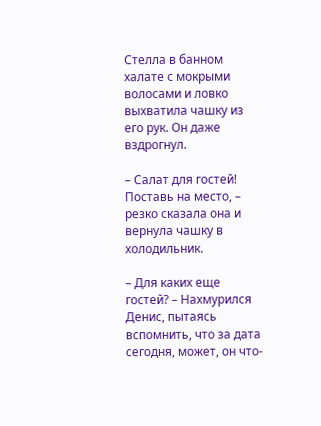Стелла в банном халате с мокрыми волосами и ловко выхватила чашку из его рук. Он даже вздрогнул.

– Салат для гостей! Поставь на место, – резко сказала она и вернула чашку в холодильник.

– Для каких еще гостей? – Нахмурился Денис, пытаясь вспомнить, что за дата сегодня, может, он что-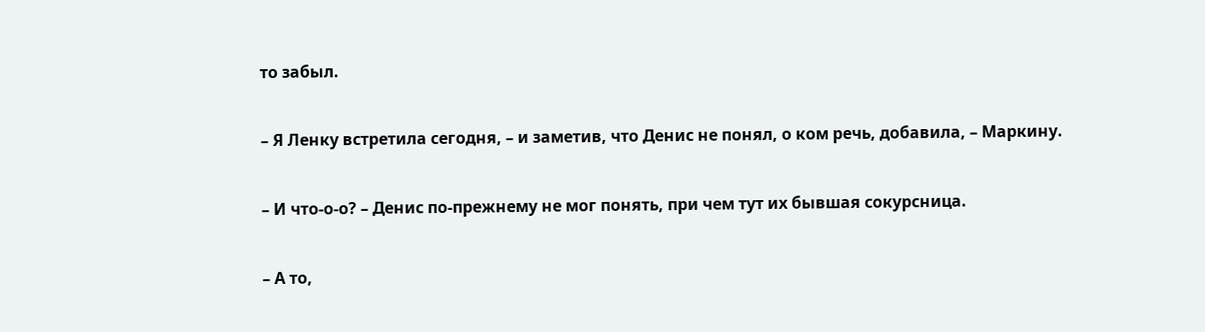то забыл.

– Я Ленку встретила сегодня, – и заметив, что Денис не понял, о ком речь, добавила, – Маркину.

– И что-о-о? – Денис по-прежнему не мог понять, при чем тут их бывшая сокурсница.

– А то,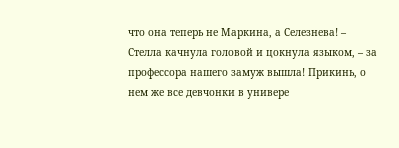что она теперь не Маркина, а Селезнева! – Стелла качнула головой и цокнула языком, – за профессора нашего замуж вышла! Прикинь, о нем же все девчонки в универе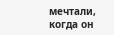мечтали, когда он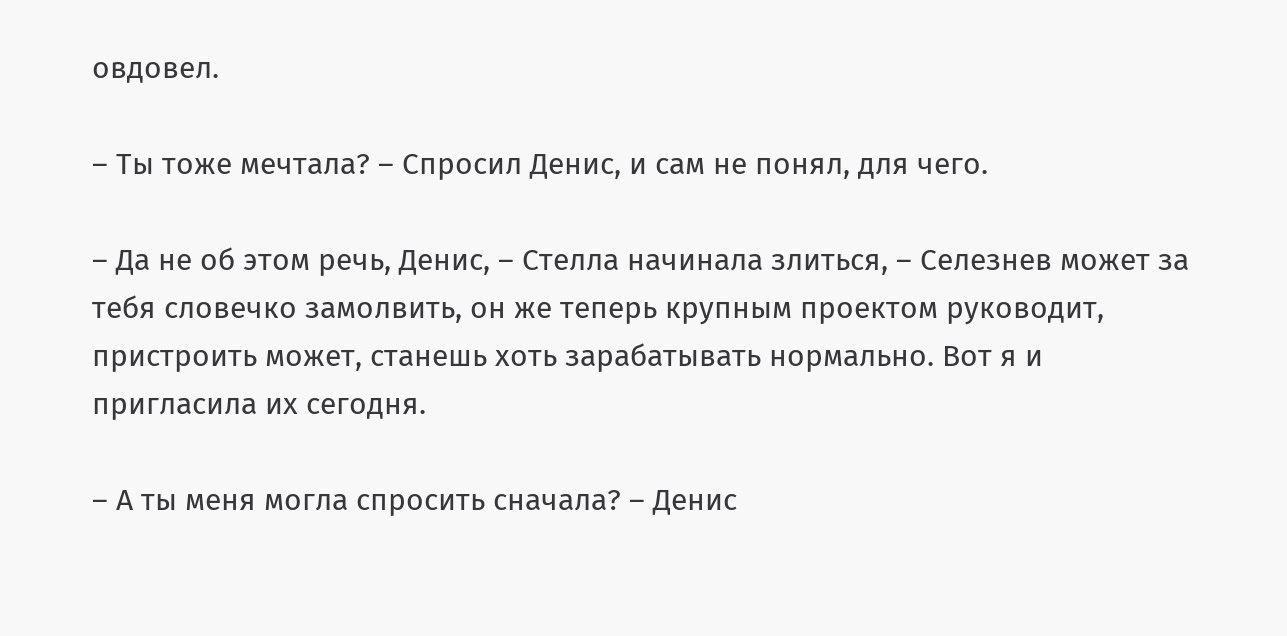овдовел.

– Ты тоже мечтала? – Спросил Денис, и сам не понял, для чего.

– Да не об этом речь, Денис, – Стелла начинала злиться, – Селезнев может за тебя словечко замолвить, он же теперь крупным проектом руководит, пристроить может, станешь хоть зарабатывать нормально. Вот я и пригласила их сегодня.

– А ты меня могла спросить сначала? – Денис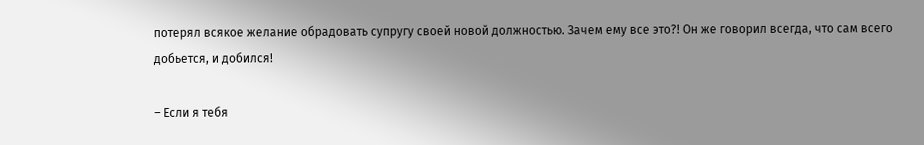потерял всякое желание обрадовать супругу своей новой должностью. Зачем ему все это?! Он же говорил всегда, что сам всего добьется, и добился!

– Если я тебя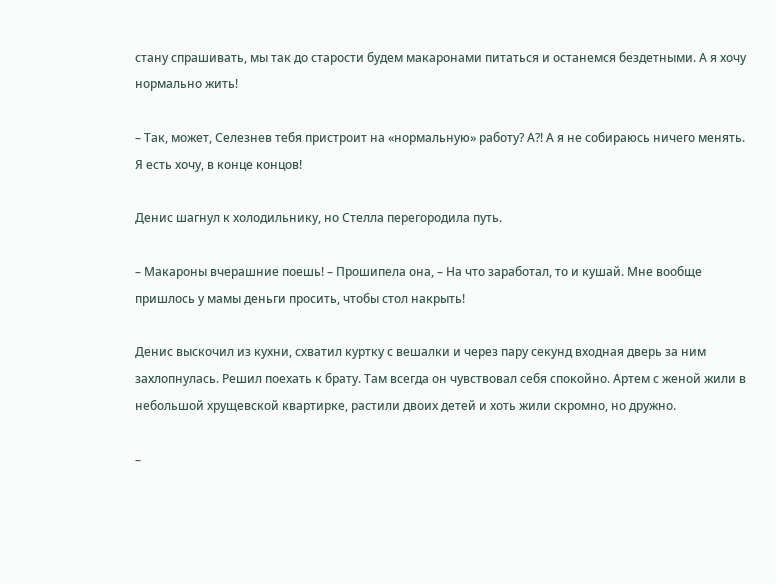стану спрашивать, мы так до старости будем макаронами питаться и останемся бездетными. А я хочу нормально жить!

– Так, может, Селезнев тебя пристроит на «нормальную» работу? А?! А я не собираюсь ничего менять. Я есть хочу, в конце концов!

Денис шагнул к холодильнику, но Стелла перегородила путь.

– Макароны вчерашние поешь! – Прошипела она, – На что заработал, то и кушай. Мне вообще пришлось у мамы деньги просить, чтобы стол накрыть!

Денис выскочил из кухни, схватил куртку с вешалки и через пару секунд входная дверь за ним захлопнулась. Решил поехать к брату. Там всегда он чувствовал себя спокойно. Артем с женой жили в небольшой хрущевской квартирке, растили двоих детей и хоть жили скромно, но дружно.

–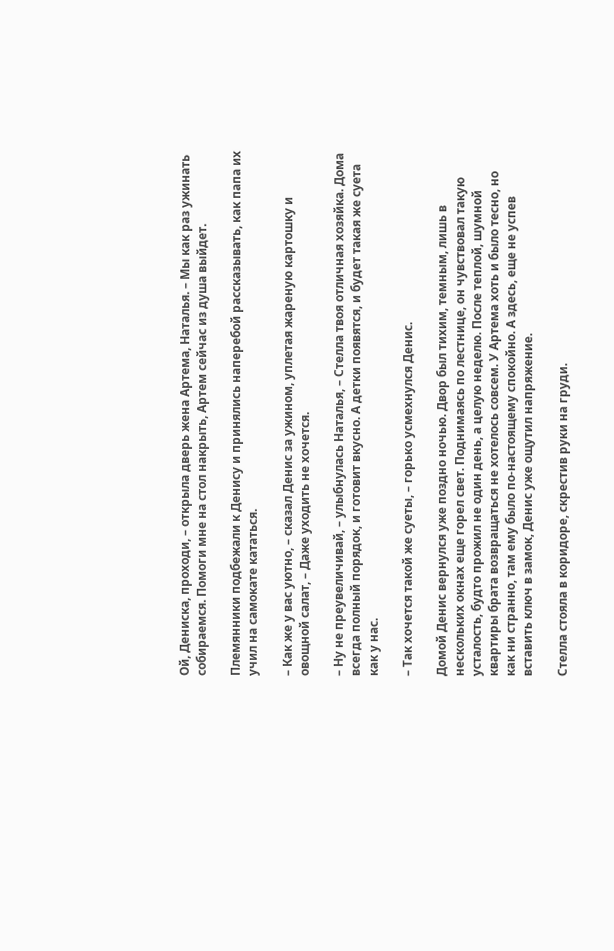Ой, Дениска, проходи, – открыла дверь жена Артема, Наталья. – Мы как раз ужинать собираемся. Помоги мне на стол накрыть, Артем сейчас из душа выйдет.

Племянники подбежали к Денису и принялись наперебой рассказывать, как папа их учил на самокате кататься.

– Как же у вас уютно, – сказал Денис за ужином, уплетая жареную картошку и овощной салат, – Даже уходить не хочется.

– Ну не преувеличивай, – улыбнулась Наталья, – Стелла твоя отличная хозяйка. Дома всегда полный порядок, и готовит вкусно. А детки появятся, и будет такая же суета как у нас.

– Так хочется такой же суеты, – горько усмехнулся Денис.

Домой Денис вернулся уже поздно ночью. Двор был тихим, темным, лишь в нескольких окнах еще горел свет. Поднимаясь по лестнице, он чувствовал такую усталость, будто прожил не один день, а целую неделю. После теплой, шумной квартиры брата возвращаться не хотелось совсем. У Артема хоть и было тесно, но как ни странно, там ему было по-настоящему спокойно. А здесь, еще не успев вставить ключ в замок, Денис уже ощутил напряжение.

Стелла стояла в коридоре, скрестив руки на груди.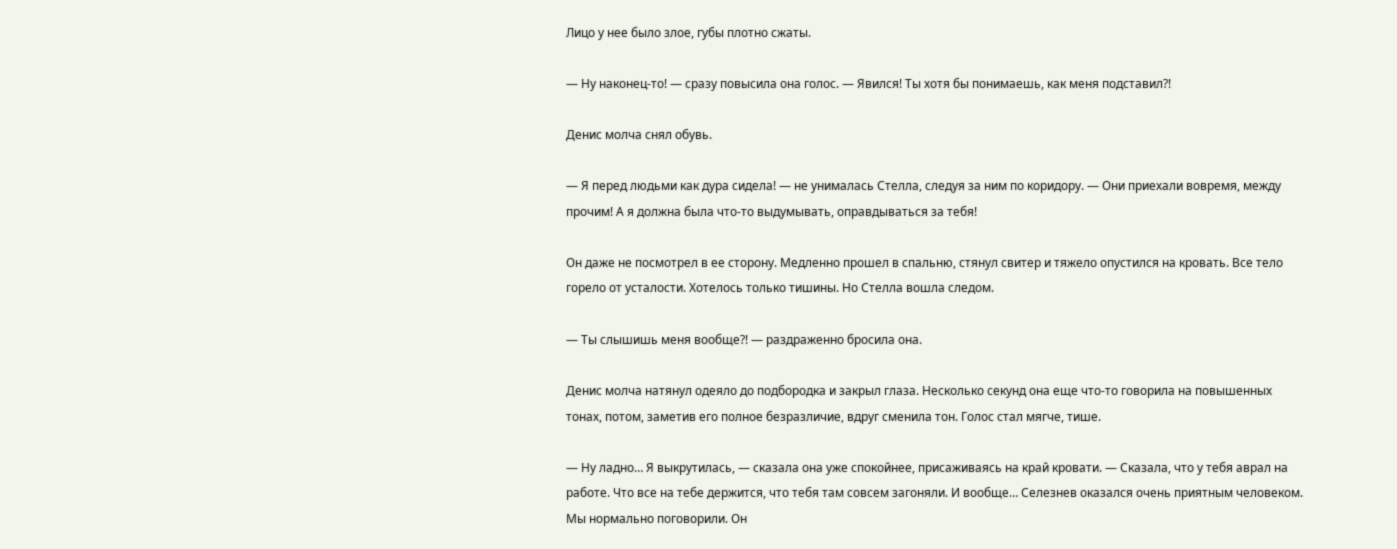Лицо у нее было злое, губы плотно сжаты.

— Ну наконец-то! — сразу повысила она голос. — Явился! Ты хотя бы понимаешь, как меня подставил?!

Денис молча снял обувь.

— Я перед людьми как дура сидела! — не унималась Стелла, следуя за ним по коридору. — Они приехали вовремя, между прочим! А я должна была что-то выдумывать, оправдываться за тебя!

Он даже не посмотрел в ее сторону. Медленно прошел в спальню, стянул свитер и тяжело опустился на кровать. Все тело горело от усталости. Хотелось только тишины. Но Стелла вошла следом.

— Ты слышишь меня вообще?! — раздраженно бросила она.

Денис молча натянул одеяло до подбородка и закрыл глаза. Несколько секунд она еще что-то говорила на повышенных тонах, потом, заметив его полное безразличие, вдруг сменила тон. Голос стал мягче, тише.

— Ну ладно… Я выкрутилась, — сказала она уже спокойнее, присаживаясь на край кровати. — Сказала, что у тебя аврал на работе. Что все на тебе держится, что тебя там совсем загоняли. И вообще… Селезнев оказался очень приятным человеком. Мы нормально поговорили. Он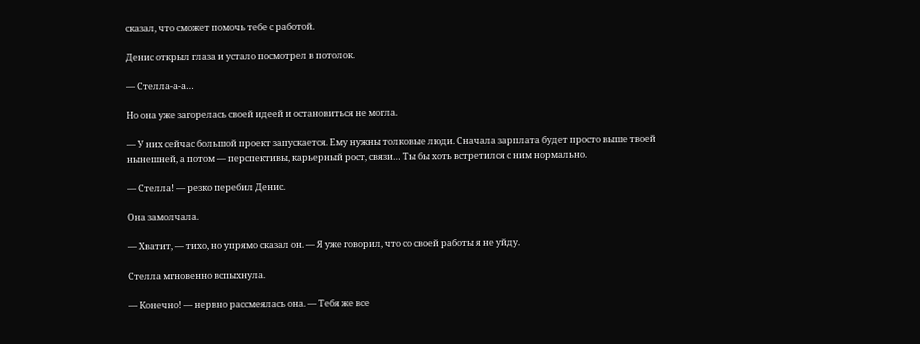сказал, что сможет помочь тебе с работой.

Денис открыл глаза и устало посмотрел в потолок.

— Стелла-а-а…

Но она уже загорелась своей идеей и остановиться не могла.

— У них сейчас большой проект запускается. Ему нужны толковые люди. Сначала зарплата будет просто выше твоей нынешней, а потом — перспективы, карьерный рост, связи… Ты бы хоть встретился с ним нормально.

— Стелла! — резко перебил Денис.

Она замолчала.

— Хватит, — тихо, но упрямо сказал он. — Я уже говорил, что со своей работы я не уйду.

Стелла мгновенно вспыхнула.

— Конечно! — нервно рассмеялась она. — Тебя же все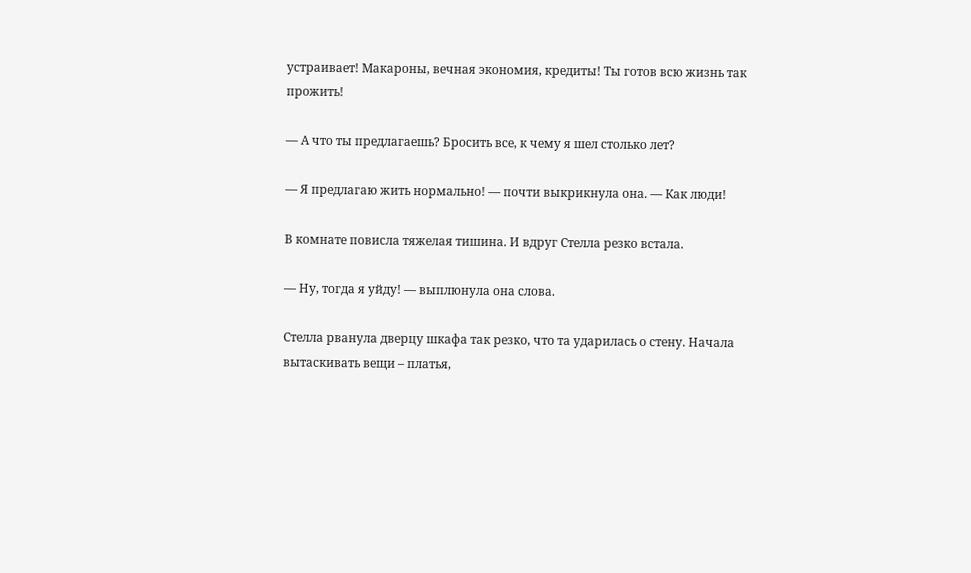устраивает! Макароны, вечная экономия, кредиты! Ты готов всю жизнь так прожить!

— А что ты предлагаешь? Бросить все, к чему я шел столько лет?

— Я предлагаю жить нормально! — почти выкрикнула она. — Как люди!

В комнате повисла тяжелая тишина. И вдруг Стелла резко встала.

— Ну, тогда я уйду! — выплюнула она слова.

Стелла рванула дверцу шкафа так резко, что та ударилась о стену. Начала вытаскивать вещи – платья,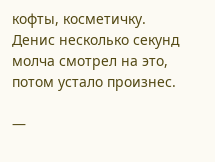кофты, косметичку. Денис несколько секунд молча смотрел на это, потом устало произнес.

—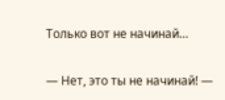Только вот не начинай…

— Нет, это ты не начинай! —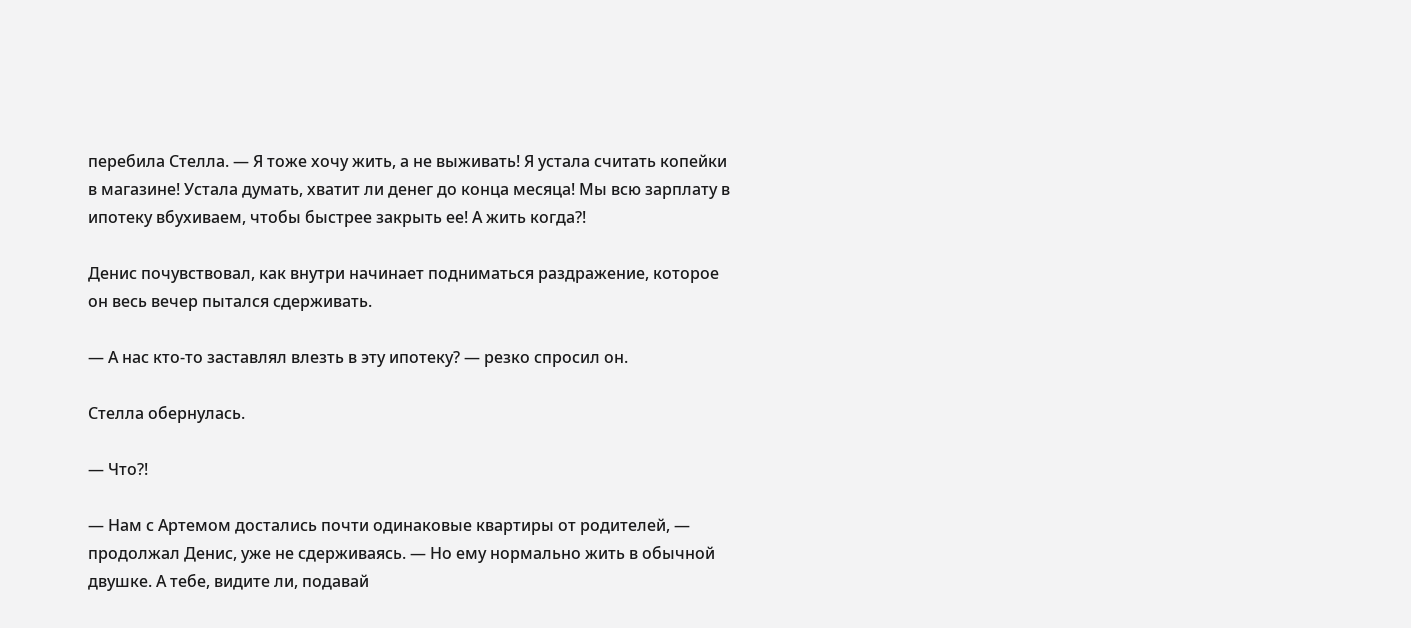перебила Стелла. — Я тоже хочу жить, а не выживать! Я устала считать копейки в магазине! Устала думать, хватит ли денег до конца месяца! Мы всю зарплату в ипотеку вбухиваем, чтобы быстрее закрыть ее! А жить когда?!

Денис почувствовал, как внутри начинает подниматься раздражение, которое он весь вечер пытался сдерживать.

— А нас кто-то заставлял влезть в эту ипотеку? — резко спросил он.

Стелла обернулась.

— Что?!

— Нам с Артемом достались почти одинаковые квартиры от родителей, — продолжал Денис, уже не сдерживаясь. — Но ему нормально жить в обычной двушке. А тебе, видите ли, подавай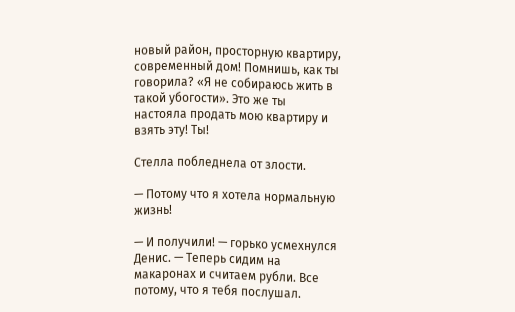новый район, просторную квартиру, современный дом! Помнишь, как ты говорила? «Я не собираюсь жить в такой убогости». Это же ты настояла продать мою квартиру и взять эту! Ты!

Стелла побледнела от злости.

— Потому что я хотела нормальную жизнь!

— И получили! — горько усмехнулся Денис. — Теперь сидим на макаронах и считаем рубли. Все потому, что я тебя послушал.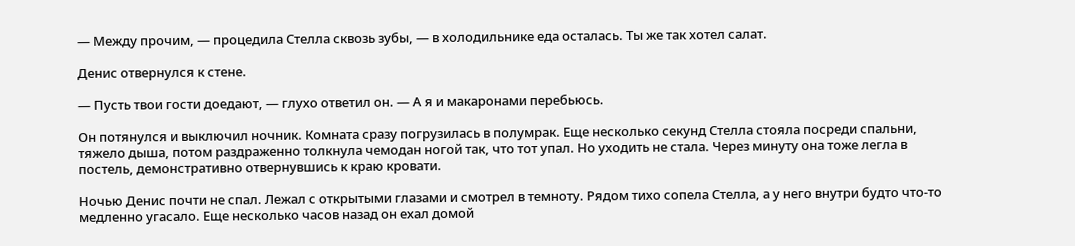— Между прочим, — процедила Стелла сквозь зубы, — в холодильнике еда осталась. Ты же так хотел салат.

Денис отвернулся к стене.

— Пусть твои гости доедают, — глухо ответил он. — А я и макаронами перебьюсь.

Он потянулся и выключил ночник. Комната сразу погрузилась в полумрак. Еще несколько секунд Стелла стояла посреди спальни, тяжело дыша, потом раздраженно толкнула чемодан ногой так, что тот упал. Но уходить не стала. Через минуту она тоже легла в постель, демонстративно отвернувшись к краю кровати.

Ночью Денис почти не спал. Лежал с открытыми глазами и смотрел в темноту. Рядом тихо сопела Стелла, а у него внутри будто что-то медленно угасало. Еще несколько часов назад он ехал домой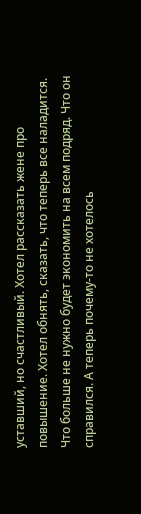уставший, но счастливый. Хотел рассказать жене про повышение. Хотел обнять, сказать, что теперь все наладится. Что больше не нужно будет экономить на всем подряд. Что он справился. А теперь почему-то не хотелось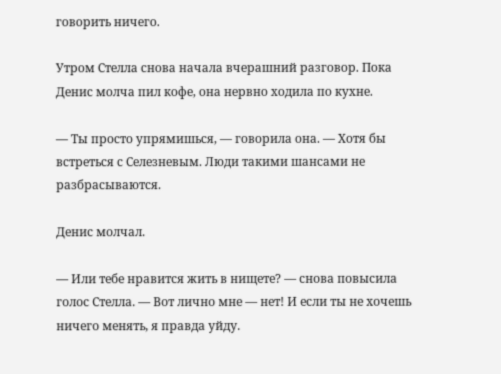говорить ничего.

Утром Стелла снова начала вчерашний разговор. Пока Денис молча пил кофе, она нервно ходила по кухне.

— Ты просто упрямишься, — говорила она. — Хотя бы встреться с Селезневым. Люди такими шансами не разбрасываются.

Денис молчал.

— Или тебе нравится жить в нищете? — снова повысила голос Стелла. — Вот лично мне — нет! И если ты не хочешь ничего менять, я правда уйду.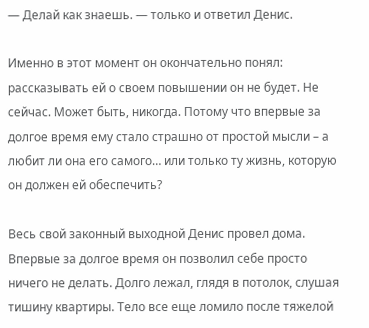— Делай как знаешь. — только и ответил Денис.

Именно в этот момент он окончательно понял: рассказывать ей о своем повышении он не будет. Не сейчас. Может быть, никогда. Потому что впервые за долгое время ему стало страшно от простой мысли – а любит ли она его самого… или только ту жизнь, которую он должен ей обеспечить?

Весь свой законный выходной Денис провел дома. Впервые за долгое время он позволил себе просто ничего не делать. Долго лежал, глядя в потолок, слушая тишину квартиры. Тело все еще ломило после тяжелой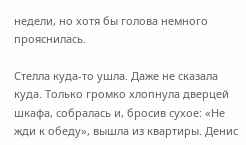недели, но хотя бы голова немного прояснилась.

Стелла куда-то ушла. Даже не сказала куда. Только громко хлопнула дверцей шкафа, собралась и, бросив сухое: «Не жди к обеду», вышла из квартиры. Денис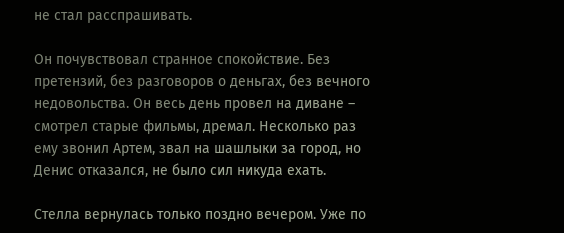не стал расспрашивать.

Он почувствовал странное спокойствие. Без претензий, без разговоров о деньгах, без вечного недовольства. Он весь день провел на диване – смотрел старые фильмы, дремал. Несколько раз ему звонил Артем, звал на шашлыки за город, но Денис отказался, не было сил никуда ехать.

Стелла вернулась только поздно вечером. Уже по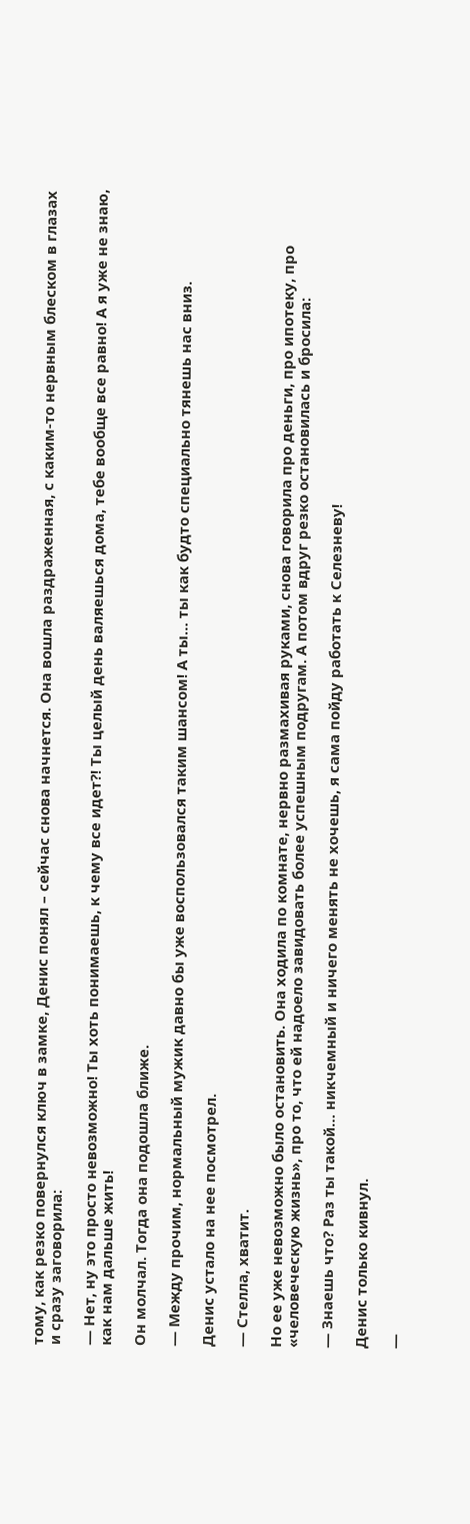тому, как резко повернулся ключ в замке, Денис понял – сейчас снова начнется. Она вошла раздраженная, с каким-то нервным блеском в глазах и сразу заговорила:

— Нет, ну это просто невозможно! Ты хоть понимаешь, к чему все идет?! Ты целый день валяешься дома, тебе вообще все равно! А я уже не знаю, как нам дальше жить!

Он молчал. Тогда она подошла ближе.

— Между прочим, нормальный мужик давно бы уже воспользовался таким шансом! А ты… ты как будто специально тянешь нас вниз.

Денис устало на нее посмотрел.

— Стелла, хватит.

Но ее уже невозможно было остановить. Она ходила по комнате, нервно размахивая руками, снова говорила про деньги, про ипотеку, про «человеческую жизнь», про то, что ей надоело завидовать более успешным подругам. А потом вдруг резко остановилась и бросила:

— Знаешь что? Раз ты такой… никчемный и ничего менять не хочешь, я сама пойду работать к Селезневу!

Денис только кивнул.

—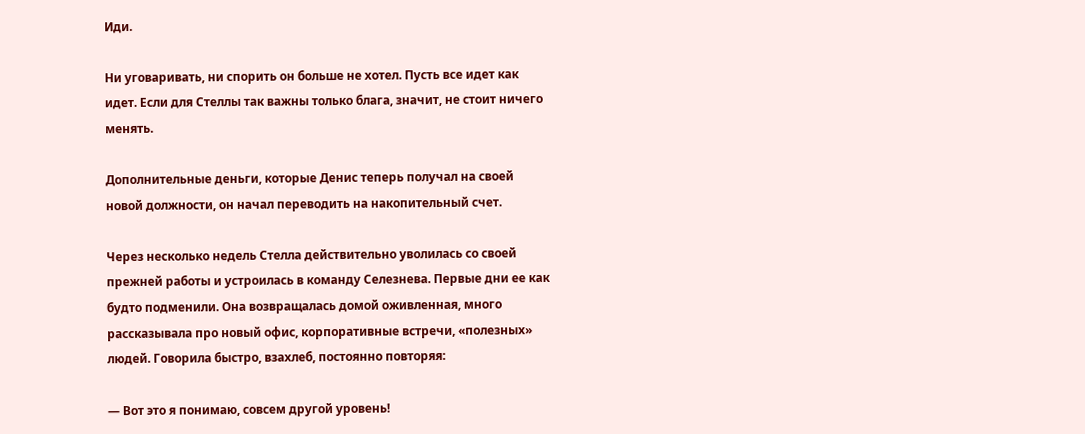Иди.

Ни уговаривать, ни спорить он больше не хотел. Пусть все идет как идет. Если для Стеллы так важны только блага, значит, не стоит ничего менять.

Дополнительные деньги, которые Денис теперь получал на своей новой должности, он начал переводить на накопительный счет.

Через несколько недель Стелла действительно уволилась со своей прежней работы и устроилась в команду Селезнева. Первые дни ее как будто подменили. Она возвращалась домой оживленная, много рассказывала про новый офис, корпоративные встречи, «полезных» людей. Говорила быстро, взахлеб, постоянно повторяя:

— Вот это я понимаю, совсем другой уровень!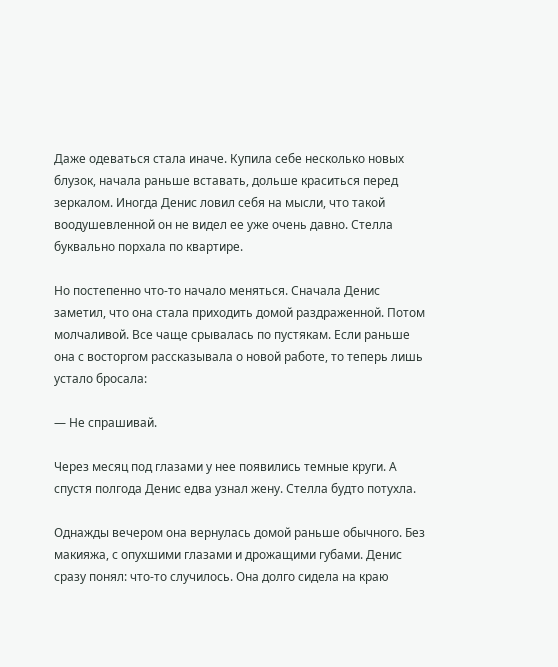Даже одеваться стала иначе. Купила себе несколько новых блузок, начала раньше вставать, дольше краситься перед зеркалом. Иногда Денис ловил себя на мысли, что такой воодушевленной он не видел ее уже очень давно. Стелла буквально порхала по квартире.

Но постепенно что-то начало меняться. Сначала Денис заметил, что она стала приходить домой раздраженной. Потом молчаливой. Все чаще срывалась по пустякам. Если раньше она с восторгом рассказывала о новой работе, то теперь лишь устало бросала:

— Не спрашивай.

Через месяц под глазами у нее появились темные круги. А спустя полгода Денис едва узнал жену. Стелла будто потухла.

Однажды вечером она вернулась домой раньше обычного. Без макияжа, с опухшими глазами и дрожащими губами. Денис сразу понял: что-то случилось. Она долго сидела на краю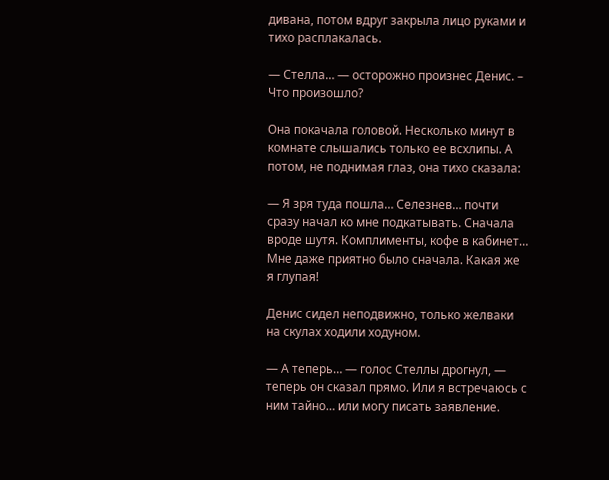дивана, потом вдруг закрыла лицо руками и тихо расплакалась.

— Стелла… — осторожно произнес Денис. – Что произошло?

Она покачала головой. Несколько минут в комнате слышались только ее всхлипы. А потом, не поднимая глаз, она тихо сказала:

— Я зря туда пошла… Селезнев… почти сразу начал ко мне подкатывать. Сначала вроде шутя. Комплименты, кофе в кабинет… Мне даже приятно было сначала. Какая же я глупая!

Денис сидел неподвижно, только желваки на скулах ходили ходуном.

— А теперь… — голос Стеллы дрогнул, — теперь он сказал прямо. Или я встречаюсь с ним тайно… или могу писать заявление.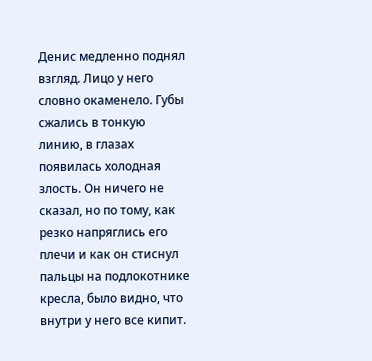Денис медленно поднял взгляд. Лицо у него словно окаменело. Губы сжались в тонкую линию, в глазах появилась холодная злость. Он ничего не сказал, но по тому, как резко напряглись его плечи и как он стиснул пальцы на подлокотнике кресла, было видно, что внутри у него все кипит.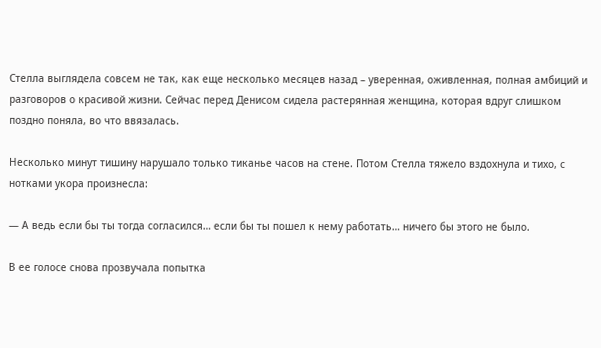Стелла выглядела совсем не так, как еще несколько месяцев назад – уверенная, оживленная, полная амбиций и разговоров о красивой жизни. Сейчас перед Денисом сидела растерянная женщина, которая вдруг слишком поздно поняла, во что ввязалась.

Несколько минут тишину нарушало только тиканье часов на стене. Потом Стелла тяжело вздохнула и тихо, с нотками укора произнесла:

— А ведь если бы ты тогда согласился… если бы ты пошел к нему работать… ничего бы этого не было.

В ее голосе снова прозвучала попытка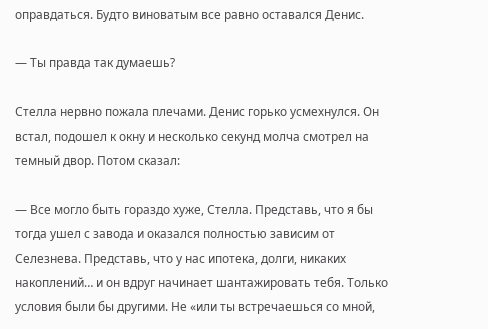оправдаться. Будто виноватым все равно оставался Денис.

— Ты правда так думаешь?

Стелла нервно пожала плечами. Денис горько усмехнулся. Он встал, подошел к окну и несколько секунд молча смотрел на темный двор. Потом сказал:

— Все могло быть гораздо хуже, Стелла. Представь, что я бы тогда ушел с завода и оказался полностью зависим от Селезнева. Представь, что у нас ипотека, долги, никаких накоплений… и он вдруг начинает шантажировать тебя. Только условия были бы другими. Не «или ты встречаешься со мной,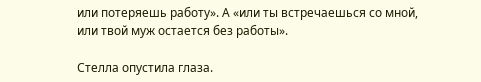или потеряешь работу». А «или ты встречаешься со мной, или твой муж остается без работы».

Стелла опустила глаза.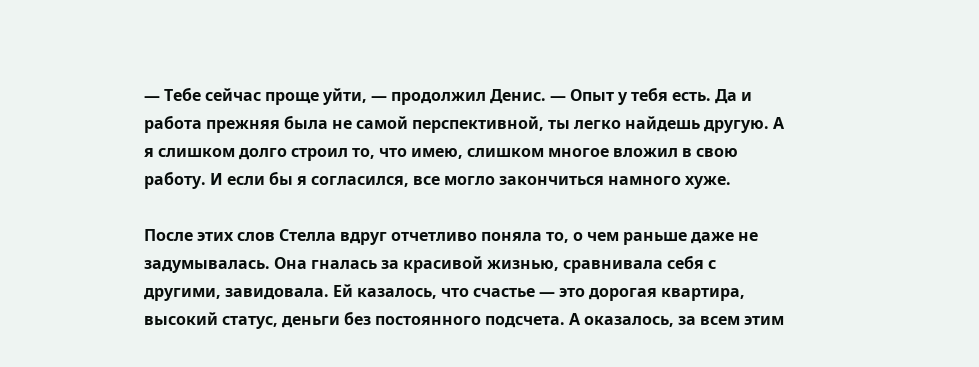— Тебе сейчас проще уйти, — продолжил Денис. — Опыт у тебя есть. Да и работа прежняя была не самой перспективной, ты легко найдешь другую. А я слишком долго строил то, что имею, слишком многое вложил в свою работу. И если бы я согласился, все могло закончиться намного хуже.

После этих слов Стелла вдруг отчетливо поняла то, о чем раньше даже не задумывалась. Она гналась за красивой жизнью, сравнивала себя с другими, завидовала. Ей казалось, что счастье — это дорогая квартира, высокий статус, деньги без постоянного подсчета. А оказалось, за всем этим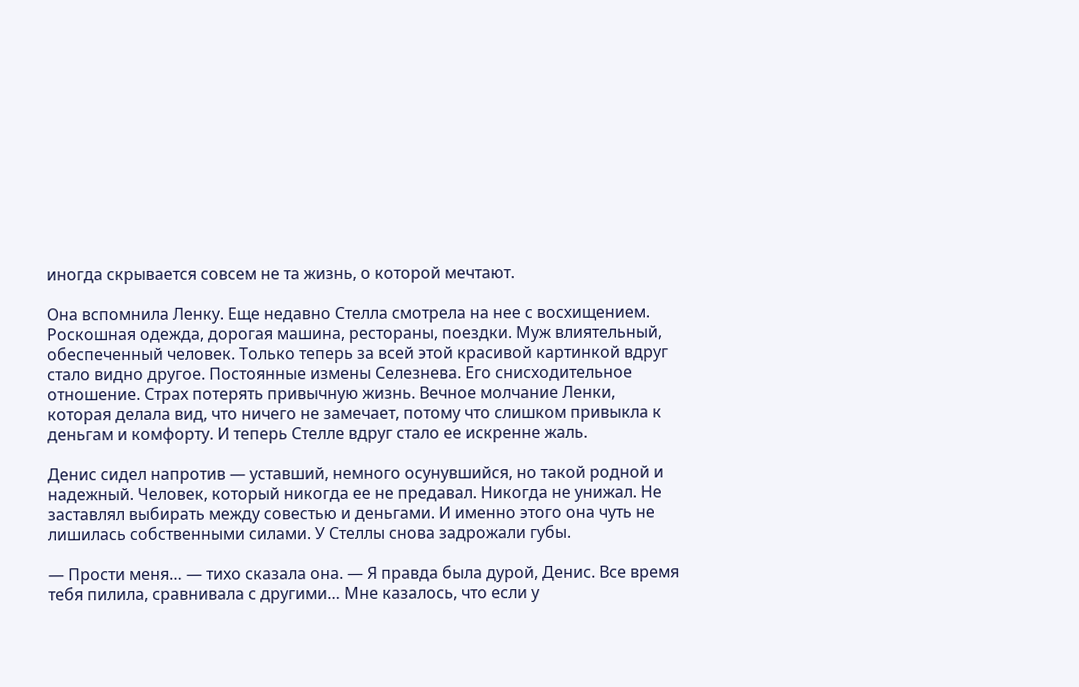иногда скрывается совсем не та жизнь, о которой мечтают.

Она вспомнила Ленку. Еще недавно Стелла смотрела на нее с восхищением. Роскошная одежда, дорогая машина, рестораны, поездки. Муж влиятельный, обеспеченный человек. Только теперь за всей этой красивой картинкой вдруг стало видно другое. Постоянные измены Селезнева. Его снисходительное отношение. Страх потерять привычную жизнь. Вечное молчание Ленки, которая делала вид, что ничего не замечает, потому что слишком привыкла к деньгам и комфорту. И теперь Стелле вдруг стало ее искренне жаль.

Денис сидел напротив — уставший, немного осунувшийся, но такой родной и надежный. Человек, который никогда ее не предавал. Никогда не унижал. Не заставлял выбирать между совестью и деньгами. И именно этого она чуть не лишилась собственными силами. У Стеллы снова задрожали губы.

— Прости меня… — тихо сказала она. — Я правда была дурой, Денис. Все время тебя пилила, сравнивала с другими… Мне казалось, что если у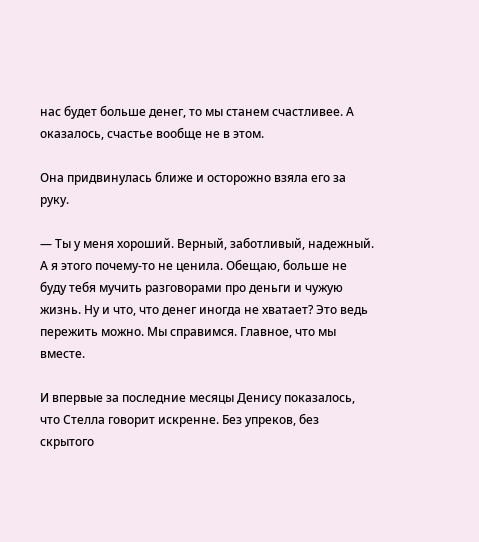нас будет больше денег, то мы станем счастливее. А оказалось, счастье вообще не в этом.

Она придвинулась ближе и осторожно взяла его за руку.

— Ты у меня хороший. Верный, заботливый, надежный. А я этого почему-то не ценила. Обещаю, больше не буду тебя мучить разговорами про деньги и чужую жизнь. Ну и что, что денег иногда не хватает? Это ведь пережить можно. Мы справимся. Главное, что мы вместе.

И впервые за последние месяцы Денису показалось, что Стелла говорит искренне. Без упреков, без скрытого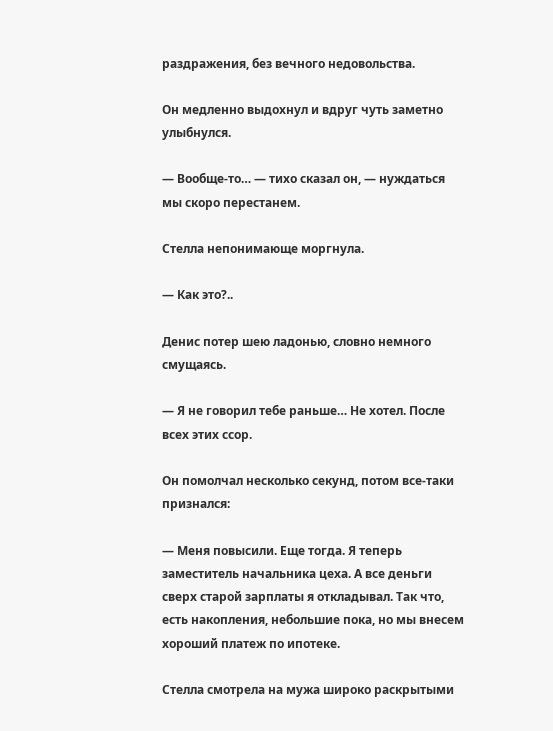раздражения, без вечного недовольства.

Он медленно выдохнул и вдруг чуть заметно улыбнулся.

— Вообще-то… — тихо сказал он, — нуждаться мы скоро перестанем.

Стелла непонимающе моргнула.

— Как это?..

Денис потер шею ладонью, словно немного смущаясь.

— Я не говорил тебе раньше… Не хотел. После всех этих ссор.

Он помолчал несколько секунд, потом все-таки признался:

— Меня повысили. Еще тогда. Я теперь заместитель начальника цеха. А все деньги сверх старой зарплаты я откладывал. Так что, есть накопления, небольшие пока, но мы внесем хороший платеж по ипотеке.

Стелла смотрела на мужа широко раскрытыми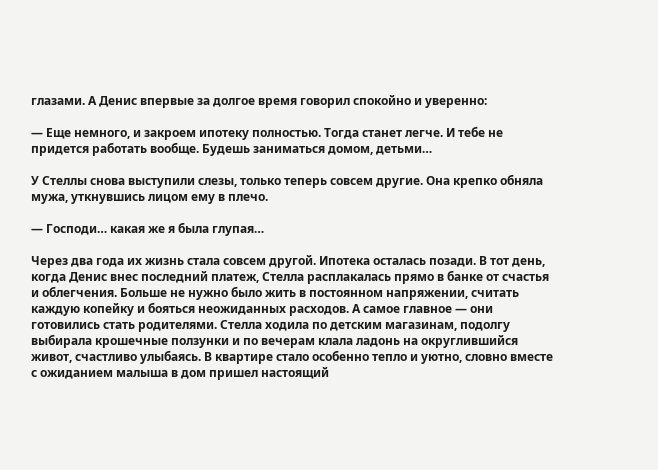глазами. А Денис впервые за долгое время говорил спокойно и уверенно:

— Еще немного, и закроем ипотеку полностью. Тогда станет легче. И тебе не придется работать вообще. Будешь заниматься домом, детьми…

У Стеллы снова выступили слезы, только теперь совсем другие. Она крепко обняла мужа, уткнувшись лицом ему в плечо.

— Господи… какая же я была глупая…

Через два года их жизнь стала совсем другой. Ипотека осталась позади. В тот день, когда Денис внес последний платеж, Стелла расплакалась прямо в банке от счастья и облегчения. Больше не нужно было жить в постоянном напряжении, считать каждую копейку и бояться неожиданных расходов. А самое главное — они готовились стать родителями. Стелла ходила по детским магазинам, подолгу выбирала крошечные ползунки и по вечерам клала ладонь на округлившийся живот, счастливо улыбаясь. В квартире стало особенно тепло и уютно, словно вместе с ожиданием малыша в дом пришел настоящий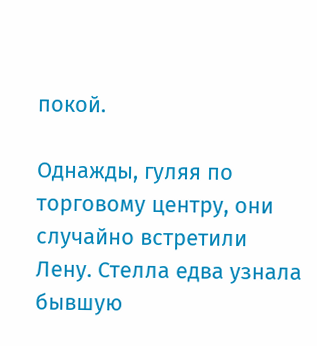покой.

Однажды, гуляя по торговому центру, они случайно встретили Лену. Стелла едва узнала бывшую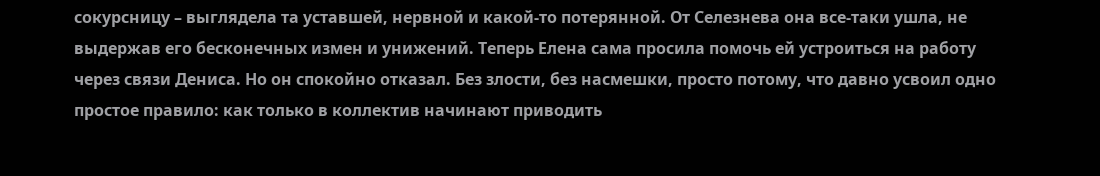сокурсницу – выглядела та уставшей, нервной и какой-то потерянной. От Селезнева она все-таки ушла, не выдержав его бесконечных измен и унижений. Теперь Елена сама просила помочь ей устроиться на работу через связи Дениса. Но он спокойно отказал. Без злости, без насмешки, просто потому, что давно усвоил одно простое правило: как только в коллектив начинают приводить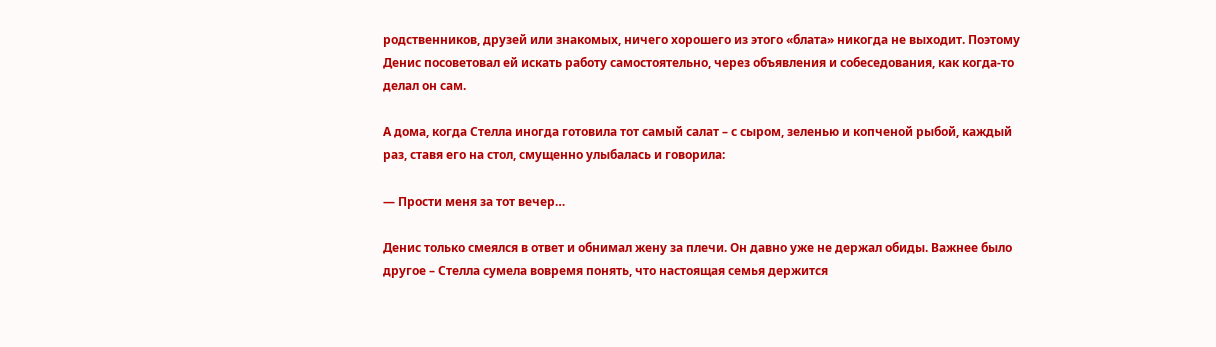родственников, друзей или знакомых, ничего хорошего из этого «блата» никогда не выходит. Поэтому Денис посоветовал ей искать работу самостоятельно, через объявления и собеседования, как когда-то делал он сам.

А дома, когда Стелла иногда готовила тот самый салат – с сыром, зеленью и копченой рыбой, каждый раз, ставя его на стол, смущенно улыбалась и говорила:

— Прости меня за тот вечер…

Денис только смеялся в ответ и обнимал жену за плечи. Он давно уже не держал обиды. Важнее было другое – Стелла сумела вовремя понять, что настоящая семья держится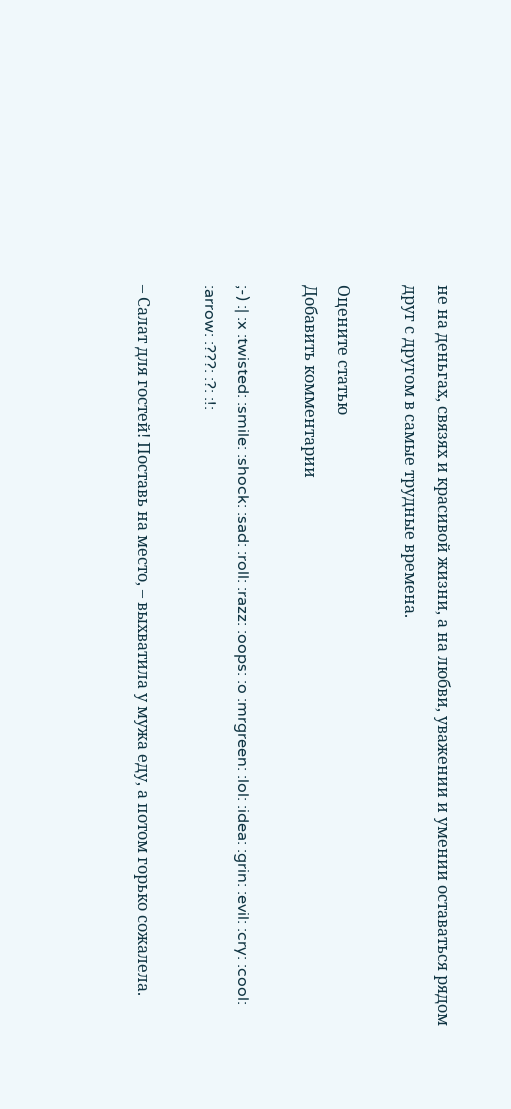не на деньгах, связях и красивой жизни, а на любви, уважении и умении оставаться рядом друг с другом в самые трудные времена.

Оцените статью
Добавить комментарии

;-) :| :x :twisted: :smile: :shock: :sad: :roll: :razz: :oops: :o :mrgreen: :lol: :idea: :grin: :evil: :cry: :cool: :arrow: :???: :?: :!:

– Салат для гостей! Поставь на место, – выхватила у мужа еду, а потом горько сожалела.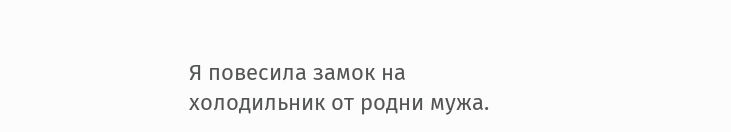Я повесила замок на холодильник от родни мужа.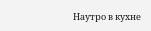Наутро в кухне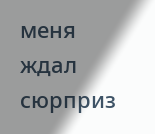меня ждал сюрприз